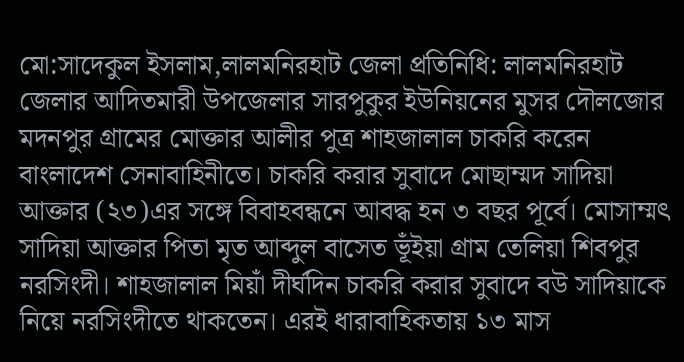মো:সাদেকুল ইসলাম,লালমনিরহাট জেলা প্রতিনিধি: লালমনিরহাট জেলার আদিতমারী উপজেলার সারপুকুর ইউনিয়নের মুসর দৌলজোর মদনপুর গ্রামের মোক্তার আলীর পুত্র শাহজালাল চাকরি করেন বাংলাদেশ সেনাবাহিনীতে। চাকরি করার সুবাদে মোছাম্মদ সাদিয়া আক্তার (২৩)এর সঙ্গে বিবাহবন্ধনে আবদ্ধ হন ৩ বছর পূর্বে। মোসাম্মৎ সাদিয়া আক্তার পিতা মৃত আব্দুল বাসেত ভূঁইয়া গ্রাম তেলিয়া শিবপুর নরসিংদী। শাহজালাল মিয়াঁ দীর্ঘদিন চাকরি করার সুবাদে বউ সাদিয়াকে নিয়ে নরসিংদীতে থাকতেন। এরই ধারাবাহিকতায় ১৩ মাস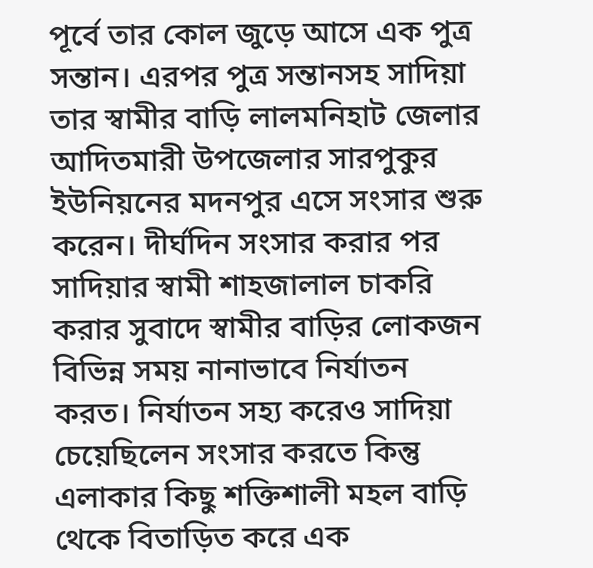পূর্বে তার কোল জুড়ে আসে এক পুত্র সন্তান। এরপর পুত্র সন্তানসহ সাদিয়া তার স্বামীর বাড়ি লালমনিহাট জেলার আদিতমারী উপজেলার সারপুকুর ইউনিয়নের মদনপুর এসে সংসার শুরু করেন। দীর্ঘদিন সংসার করার পর সাদিয়ার স্বামী শাহজালাল চাকরি করার সুবাদে স্বামীর বাড়ির লোকজন বিভিন্ন সময় নানাভাবে নির্যাতন করত। নির্যাতন সহ্য করেও সাদিয়া চেয়েছিলেন সংসার করতে কিন্তু এলাকার কিছু শক্তিশালী মহল বাড়ি থেকে বিতাড়িত করে এক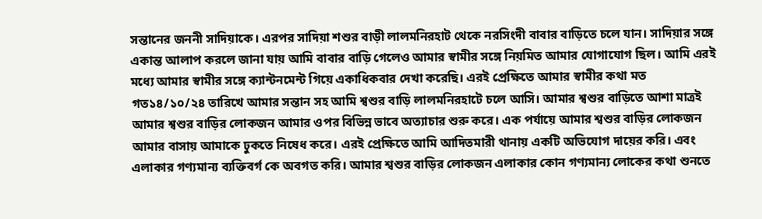সন্তানের জননী সাদিয়াকে। এরপর সাদিয়া শশুর বাড়ী লালমনিরহাট থেকে নরসিংদী বাবার বাড়িতে চলে যান। সাদিয়ার সঙ্গে একান্ত আলাপ করলে জানা যায় আমি বাবার বাড়ি গেলেও আমার স্বামীর সঙ্গে নিয়মিত আমার যোগাযোগ ছিল। আমি এরই মধ্যে আমার স্বামীর সঙ্গে ক্যান্টনমেন্ট গিয়ে একাধিকবার দেখা করেছি। এরই প্রেক্ষিতে আমার স্বামীর কথা মত গত১৪/১০/২৪ তারিখে আমার সন্তান সহ আমি শ্বশুর বাড়ি লালমনিরহাটে চলে আসি। আমার শ্বশুর বাড়িতে আশা মাত্রই আমার শ্বশুর বাড়ির লোকজন আমার ওপর বিভিন্ন ভাবে অত্যাচার শুরু করে। এক পর্যায়ে আমার শ্বশুর বাড়ির লোকজন আমার বাসায় আমাকে ঢুকতে নিষেধ করে। এরই প্রেক্ষিতে আমি আদিতমারী থানায় একটি অভিযোগ দায়ের করি। এবং এলাকার গণ্যমান্য ব্যক্তিবর্গ কে অবগত করি। আমার শ্বশুর বাড়ির লোকজন এলাকার কোন গণ্যমান্য লোকের কথা শুনতে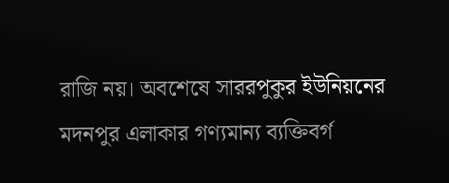রাজি নয়। অবশেষে সাররপুকুর ইউনিয়নের মদনপুর এলাকার গণ্যমান্য ব্যক্তিবর্গ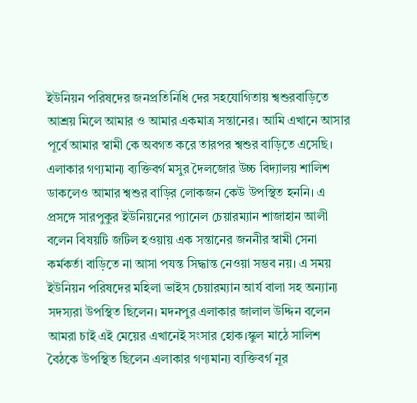ইউনিয়ন পরিষদের জনপ্রতিনিধি দের সহযোগিতায় শ্বশুরবাড়িতে আশ্রয় মিলে আমার ও আমার একমাত্র সন্তানের। আমি এখানে আসার পূর্বে আমার স্বামী কে অবগত করে তারপর শ্বশুর বাড়িতে এসেছি। এলাকার গণ্যমান্য ব্যক্তিবর্গ মসুর দৈলজোর উচ্চ বিদ্যালয় শালিশ ডাকলেও আমার শ্বশুর বাড়ির লোকজন কেউ উপস্থিত হননি। এ প্রসঙ্গে সারপুকুর ইউনিয়নের প্যানেল চেয়ারম্যান শাজাহান আলী বলেন বিষয়টি জটিল হওয়ায় এক সন্তানের জননীর স্বামী সেনা কর্মকর্তা বাড়িতে না আসা পযন্ত সিদ্ধান্ত নেওয়া সম্ভব নয়। এ সময় ইউনিয়ন পরিষদের মহিলা ভাইস চেয়ারম্যান আর্য বালা সহ অন্যান্য সদস্যরা উপস্থিত ছিলেন। মদনপুর এলাকার জালাল উদ্দিন বলেন আমরা চাই এই মেয়ের এখানেই সংসার হোক।স্কুল মাঠে সালিশ বৈঠকে উপস্থিত ছিলেন এলাকার গণ্যমান্য ব্যক্তিবর্গ নূর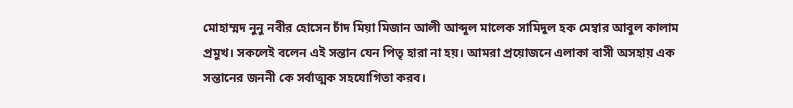মোহাম্মদ নুনু নবীর হোসেন চাঁদ মিয়া মিজান আলী আব্দুল মালেক সামিদুল হক মেম্বার আবুল কালাম প্রমুখ। সকলেই বলেন এই সন্তান যেন পিতৃ হারা না হয়। আমরা প্রয়োজনে এলাকা বাসী অসহায় এক সন্তানের জননী কে সর্বাত্মক সহযোগিতা করব।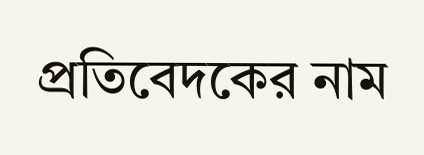প্রতিবেদকের নাম